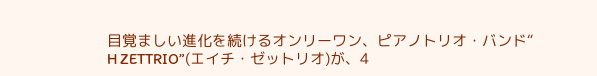目覚ましい進化を続けるオンリーワン、ピアノトリオ・バンド“
H ZETTRIO”(エイチ・ゼットリオ)が、4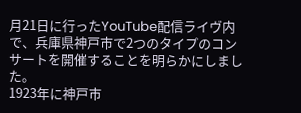月21日に行ったYouTube配信ライヴ内で、兵庫県神戸市で2つのタイプのコンサートを開催することを明らかにしました。
1923年に神戸市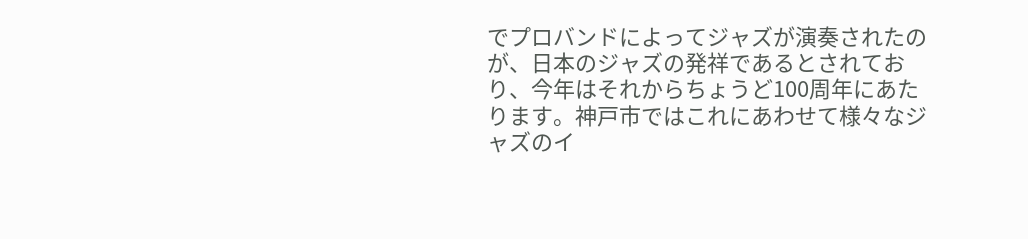でプロバンドによってジャズが演奏されたのが、日本のジャズの発祥であるとされており、今年はそれからちょうど100周年にあたります。神戸市ではこれにあわせて様々なジャズのイ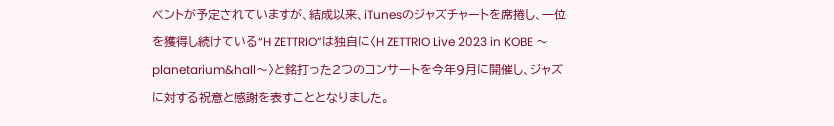ベントが予定されていますが、結成以来、iTunesのジャズチャートを席捲し、一位を獲得し続けている“H ZETTRIO”は独自に〈H ZETTRIO Live 2023 in KOBE 〜planetarium&hall〜〉と銘打った2つのコンサートを今年9月に開催し、ジャズに対する祝意と感謝を表すこととなりました。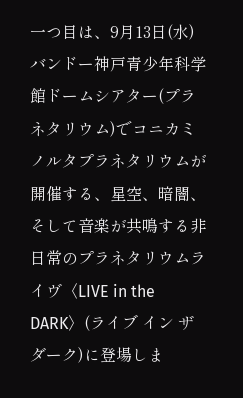一つ目は、9月13日(水)バンドー神戸青少年科学館ドームシアター(プラネタリウム)でコニカミノルタプラネタリウムが開催する、星空、暗闇、そして音楽が共鳴する非日常のプラネタリウムライヴ〈LIVE in the DARK〉(ライブ イン ザ ダーク)に登場しま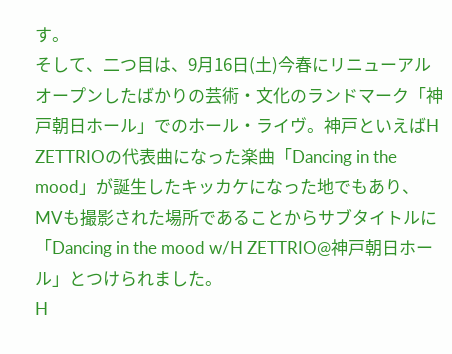す。
そして、二つ目は、9月16日(土)今春にリニューアルオープンしたばかりの芸術・文化のランドマーク「神戸朝日ホール」でのホール・ライヴ。神戸といえばH ZETTRIOの代表曲になった楽曲「Dancing in the mood」が誕生したキッカケになった地でもあり、MVも撮影された場所であることからサブタイトルに「Dancing in the mood w/H ZETTRIO@神戸朝日ホール」とつけられました。
H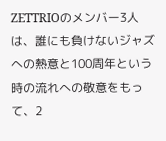ZETTRIOのメンバー3人は、誰にも負けないジャズへの熱意と100周年という時の流れへの敬意をもって、2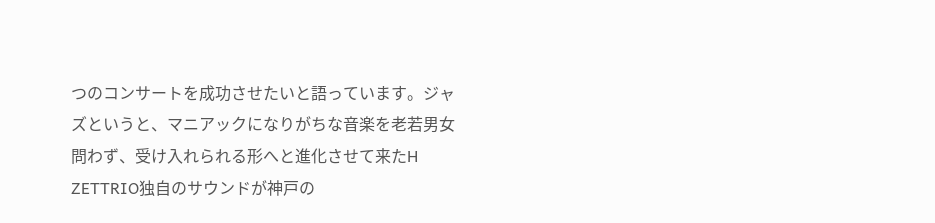つのコンサートを成功させたいと語っています。ジャズというと、マニアックになりがちな音楽を老若男女問わず、受け入れられる形へと進化させて来たH ZETTRIO独自のサウンドが神戸の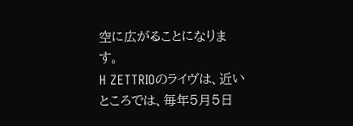空に広がることになります。
H ZETTRIOのライヴは、近いところでは、毎年5月5日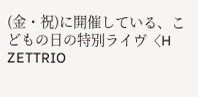(金・祝)に開催している、こどもの日の特別ライヴ〈H ZETTRIO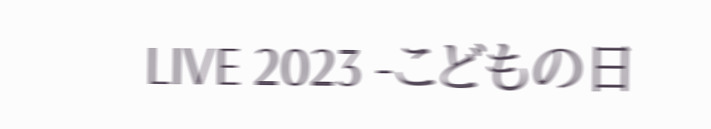LIVE 2023 -こどもの日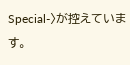Special-〉が控えています。